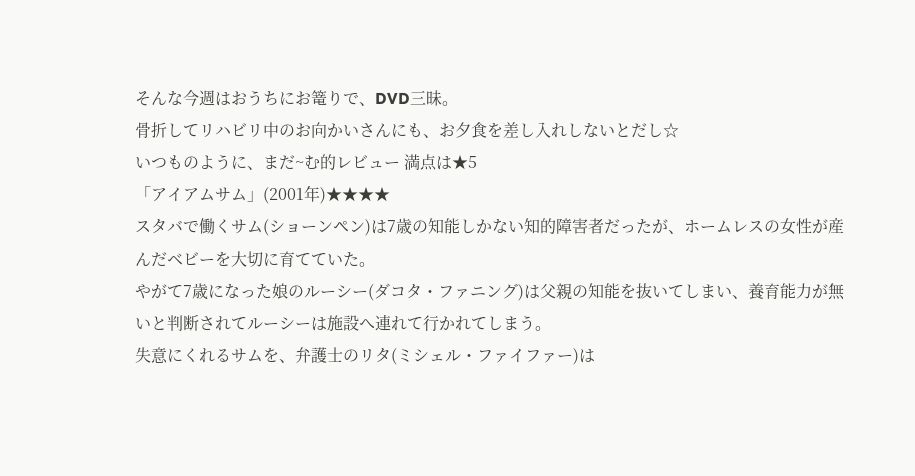そんな今週はおうちにお篭りで、DVD三昧。
骨折してリハビリ中のお向かいさんにも、お夕食を差し入れしないとだし☆
いつものように、まだ~む的レビュー 満点は★5
「アイアムサム」(2001年)★★★★
スタバで働くサム(ショーンペン)は7歳の知能しかない知的障害者だったが、ホームレスの女性が産んだベビーを大切に育てていた。
やがて7歳になった娘のルーシー(ダコタ・ファニング)は父親の知能を抜いてしまい、養育能力が無いと判断されてルーシーは施設へ連れて行かれてしまう。
失意にくれるサムを、弁護士のリタ(ミシェル・ファイファー)は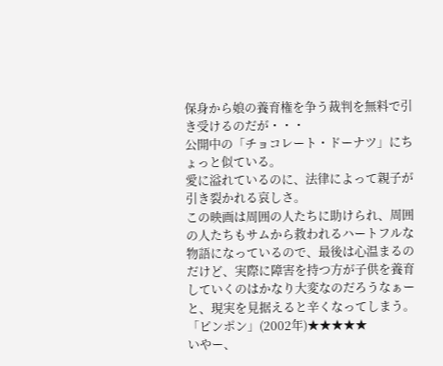保身から娘の養育権を争う裁判を無料で引き受けるのだが・・・
公開中の「チョコレート・ドーナツ」にちょっと似ている。
愛に溢れているのに、法律によって親子が引き裂かれる哀しさ。
この映画は周囲の人たちに助けられ、周囲の人たちもサムから救われるハートフルな物語になっているので、最後は心温まるのだけど、実際に障害を持つ方が子供を養育していくのはかなり大変なのだろうなぁーと、現実を見据えると辛くなってしまう。
「ピンポン」(2002年)★★★★★
いやー、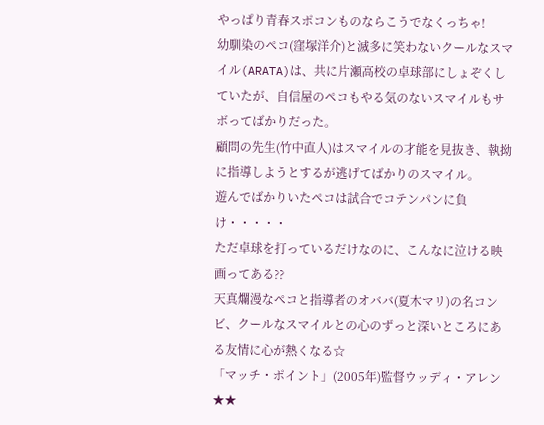やっぱり青春スポコンものならこうでなくっちゃ!
幼馴染のペコ(窪塚洋介)と滅多に笑わないクールなスマイル(ARATA)は、共に片瀬高校の卓球部にしょぞくしていたが、自信屋のペコもやる気のないスマイルもサボってばかりだった。
顧問の先生(竹中直人)はスマイルの才能を見抜き、執拗に指導しようとするが逃げてばかりのスマイル。
遊んでばかりいたペコは試合でコテンパンに負け・・・・・
ただ卓球を打っているだけなのに、こんなに泣ける映画ってある??
天真爛漫なペコと指導者のオババ(夏木マリ)の名コンビ、クールなスマイルとの心のずっと深いところにある友情に心が熱くなる☆
「マッチ・ポイント」(2005年)監督ウッディ・アレン★★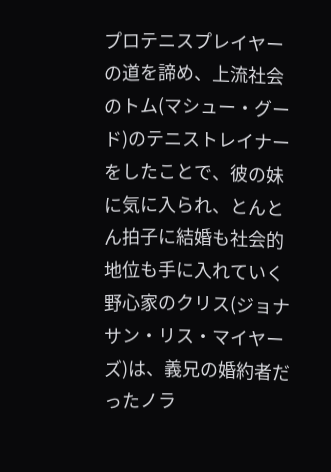プロテニスプレイヤーの道を諦め、上流社会のトム(マシュー・グード)のテニストレイナーをしたことで、彼の妹に気に入られ、とんとん拍子に結婚も社会的地位も手に入れていく野心家のクリス(ジョナサン・リス・マイヤーズ)は、義兄の婚約者だったノラ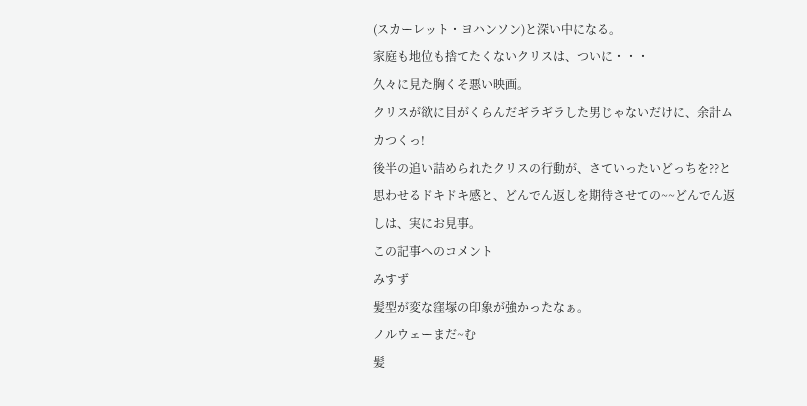(スカーレット・ヨハンソン)と深い中になる。
家庭も地位も捨てたくないクリスは、ついに・・・
久々に見た胸くそ悪い映画。
クリスが欲に目がくらんだギラギラした男じゃないだけに、余計ムカつくっ!
後半の追い詰められたクリスの行動が、さていったいどっちを??と思わせるドキドキ感と、どんでん返しを期待させての~~どんでん返しは、実にお見事。
この記事へのコメント
みすず
髪型が変な窪塚の印象が強かったなぁ。
ノルウェーまだ~む
髪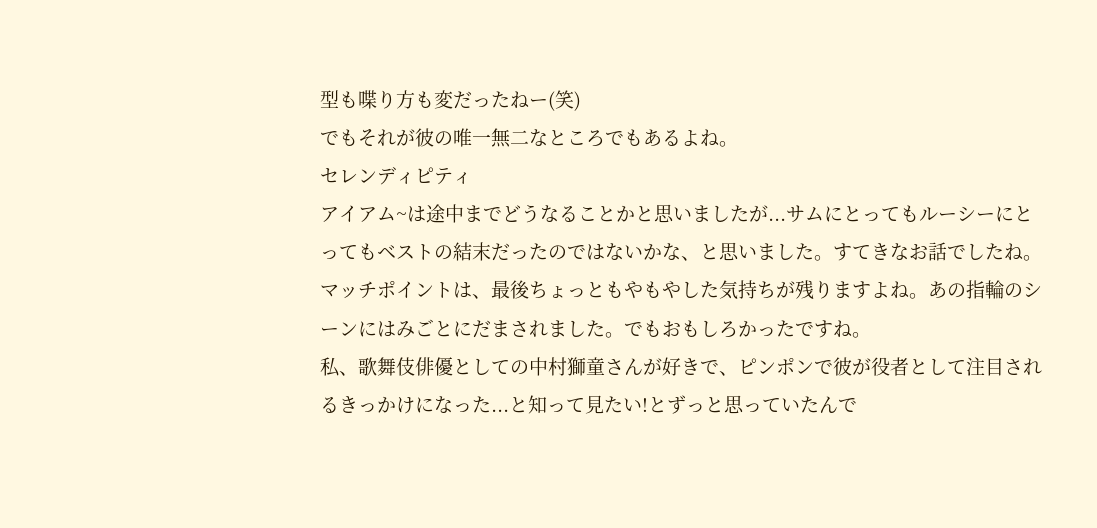型も喋り方も変だったねー(笑)
でもそれが彼の唯一無二なところでもあるよね。
セレンディピティ
アイアム~は途中までどうなることかと思いましたが...サムにとってもルーシーにとってもベストの結末だったのではないかな、と思いました。すてきなお話でしたね。
マッチポイントは、最後ちょっともやもやした気持ちが残りますよね。あの指輪のシーンにはみごとにだまされました。でもおもしろかったですね。
私、歌舞伎俳優としての中村獅童さんが好きで、ピンポンで彼が役者として注目されるきっかけになった...と知って見たい!とずっと思っていたんで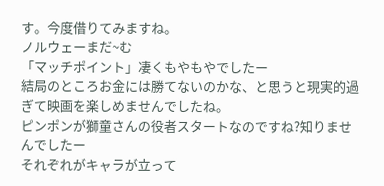す。今度借りてみますね。
ノルウェーまだ~む
「マッチポイント」凄くもやもやでしたー
結局のところお金には勝てないのかな、と思うと現実的過ぎて映画を楽しめませんでしたね。
ピンポンが獅童さんの役者スタートなのですね?知りませんでしたー
それぞれがキャラが立って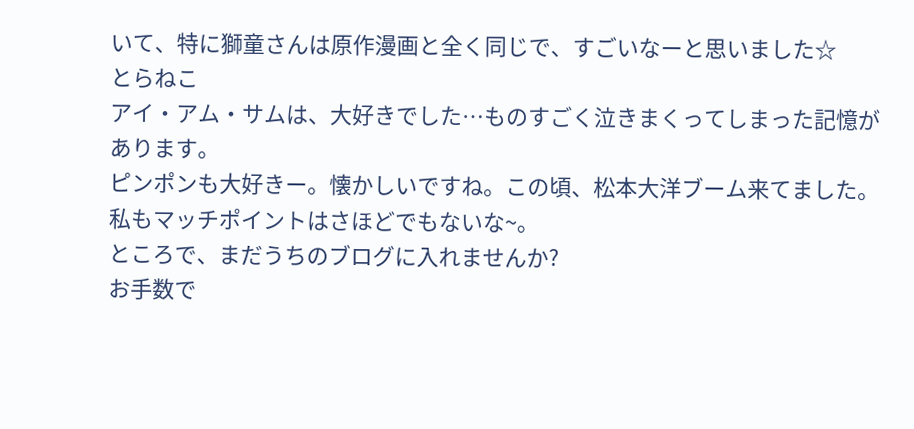いて、特に獅童さんは原作漫画と全く同じで、すごいなーと思いました☆
とらねこ
アイ・アム・サムは、大好きでした…ものすごく泣きまくってしまった記憶があります。
ピンポンも大好きー。懐かしいですね。この頃、松本大洋ブーム来てました。
私もマッチポイントはさほどでもないな~。
ところで、まだうちのブログに入れませんか?
お手数で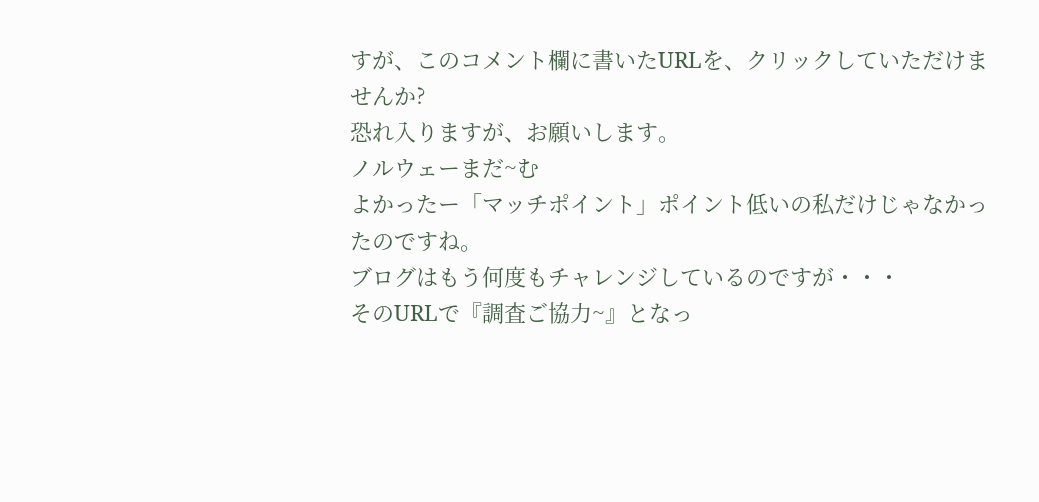すが、このコメント欄に書いたURLを、クリックしていただけませんか?
恐れ入りますが、お願いします。
ノルウェーまだ~む
よかったー「マッチポイント」ポイント低いの私だけじゃなかったのですね。
ブログはもう何度もチャレンジしているのですが・・・
そのURLで『調査ご協力~』となっ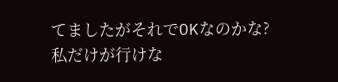てましたがそれでOKなのかな?
私だけが行けな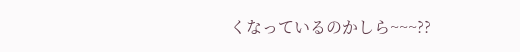くなっているのかしら~~~??